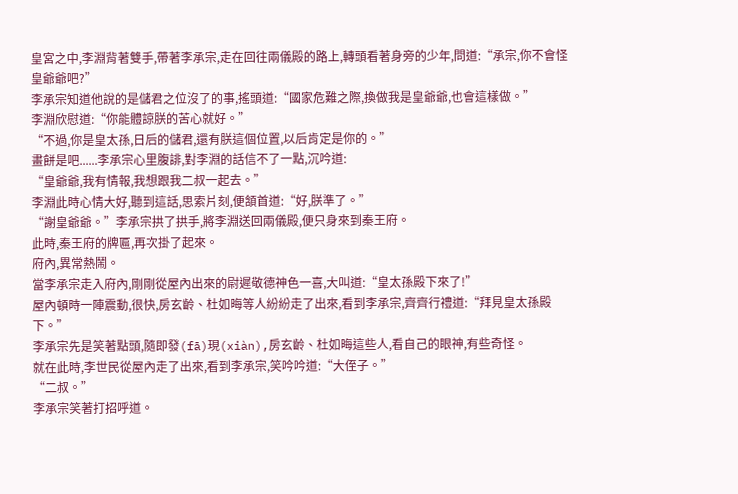皇宮之中,李淵背著雙手,帶著李承宗,走在回往兩儀殿的路上,轉頭看著身旁的少年,問道:“承宗,你不會怪皇爺爺吧?”
李承宗知道他說的是儲君之位沒了的事,搖頭道:“國家危難之際,換做我是皇爺爺,也會這樣做。”
李淵欣慰道:“你能體諒朕的苦心就好。”
“不過,你是皇太孫,日后的儲君,還有朕這個位置,以后肯定是你的。”
畫餅是吧......李承宗心里腹誹,對李淵的話信不了一點,沉吟道:
“皇爺爺,我有情報,我想跟我二叔一起去。”
李淵此時心情大好,聽到這話,思索片刻,便頷首道:“好,朕準了。”
“謝皇爺爺。”李承宗拱了拱手,將李淵送回兩儀殿,便只身來到秦王府。
此時,秦王府的牌匾,再次掛了起來。
府內,異常熱鬧。
當李承宗走入府內,剛剛從屋內出來的尉遲敬德神色一喜,大叫道:“皇太孫殿下來了!”
屋內頓時一陣震動,很快,房玄齡、杜如晦等人紛紛走了出來,看到李承宗,齊齊行禮道:“拜見皇太孫殿下。”
李承宗先是笑著點頭,隨即發(fā)現(xiàn),房玄齡、杜如晦這些人,看自己的眼神,有些奇怪。
就在此時,李世民從屋內走了出來,看到李承宗,笑吟吟道:“大侄子。”
“二叔。”
李承宗笑著打招呼道。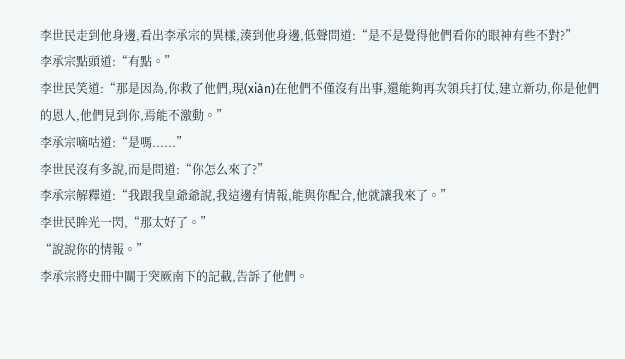李世民走到他身邊,看出李承宗的異樣,湊到他身邊,低聲問道:“是不是覺得他們看你的眼神有些不對?”
李承宗點頭道:“有點。”
李世民笑道:“那是因為,你救了他們,現(xiàn)在他們不僅沒有出事,還能夠再次領兵打仗,建立新功,你是他們的恩人,他們見到你,焉能不激動。”
李承宗嘀咕道:“是嗎......”
李世民沒有多說,而是問道:“你怎么來了?”
李承宗解釋道:“我跟我皇爺爺說,我這邊有情報,能與你配合,他就讓我來了。”
李世民眸光一閃,“那太好了。”
“說說你的情報。”
李承宗將史冊中關于突厥南下的記載,告訴了他們。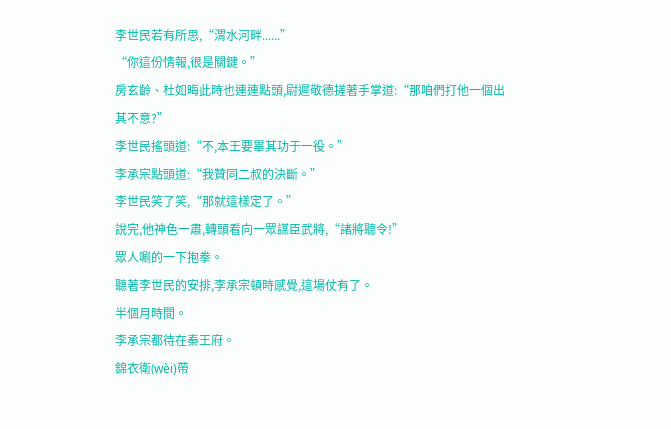李世民若有所思,“渭水河畔......”
“你這份情報,很是關鍵。”
房玄齡、杜如晦此時也連連點頭,尉遲敬德搓著手掌道:“那咱們打他一個出其不意?”
李世民搖頭道:“不,本王要畢其功于一役。”
李承宗點頭道:“我贊同二叔的決斷。”
李世民笑了笑,“那就這樣定了。”
說完,他神色一肅,轉頭看向一眾謀臣武將,“諸將聽令!”
眾人唰的一下抱拳。
聽著李世民的安排,李承宗頓時感覺,這場仗有了。
半個月時間。
李承宗都待在秦王府。
錦衣衛(wèi)帶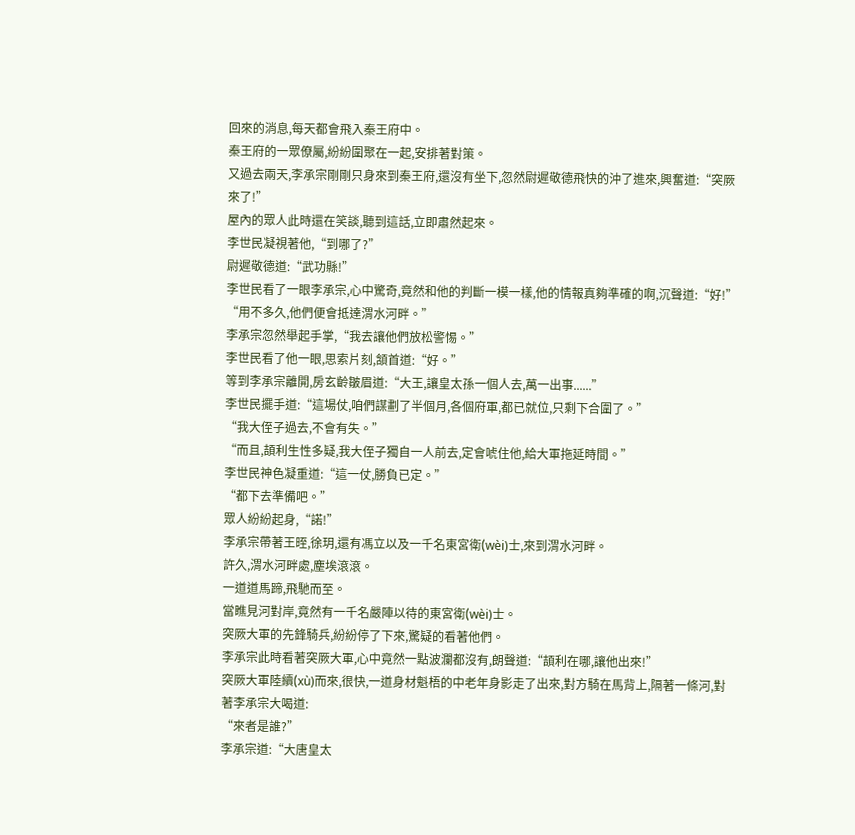回來的消息,每天都會飛入秦王府中。
秦王府的一眾僚屬,紛紛圍聚在一起,安排著對策。
又過去兩天,李承宗剛剛只身來到秦王府,還沒有坐下,忽然尉遲敬德飛快的沖了進來,興奮道:“突厥來了!”
屋內的眾人此時還在笑談,聽到這話,立即肅然起來。
李世民凝視著他,“到哪了?”
尉遲敬德道:“武功縣!”
李世民看了一眼李承宗,心中驚奇,竟然和他的判斷一模一樣,他的情報真夠準確的啊,沉聲道:“好!”
“用不多久,他們便會抵達渭水河畔。”
李承宗忽然舉起手掌,“我去讓他們放松警惕。”
李世民看了他一眼,思索片刻,頷首道:“好。”
等到李承宗離開,房玄齡皺眉道:“大王,讓皇太孫一個人去,萬一出事......”
李世民擺手道:“這場仗,咱們謀劃了半個月,各個府軍,都已就位,只剩下合圍了。”
“我大侄子過去,不會有失。”
“而且,頡利生性多疑,我大侄子獨自一人前去,定會唬住他,給大軍拖延時間。”
李世民神色凝重道:“這一仗,勝負已定。”
“都下去準備吧。”
眾人紛紛起身,“諾!”
李承宗帶著王晊,徐玥,還有馮立以及一千名東宮衛(wèi)士,來到渭水河畔。
許久,渭水河畔處,塵埃滾滾。
一道道馬蹄,飛馳而至。
當瞧見河對岸,竟然有一千名嚴陣以待的東宮衛(wèi)士。
突厥大軍的先鋒騎兵,紛紛停了下來,驚疑的看著他們。
李承宗此時看著突厥大軍,心中竟然一點波瀾都沒有,朗聲道:“頡利在哪,讓他出來!”
突厥大軍陸續(xù)而來,很快,一道身材魁梧的中老年身影走了出來,對方騎在馬背上,隔著一條河,對著李承宗大喝道:
“來者是誰?”
李承宗道:“大唐皇太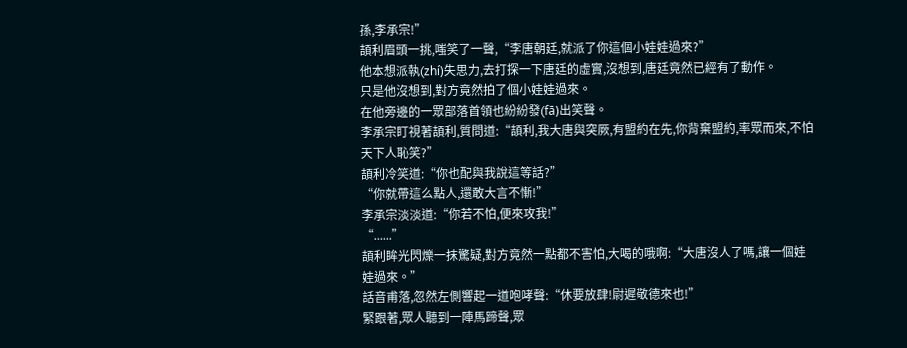孫,李承宗!”
頡利眉頭一挑,嗤笑了一聲,“李唐朝廷,就派了你這個小娃娃過來?”
他本想派執(zhí)失思力,去打探一下唐廷的虛實,沒想到,唐廷竟然已經有了動作。
只是他沒想到,對方竟然拍了個小娃娃過來。
在他旁邊的一眾部落首領也紛紛發(fā)出笑聲。
李承宗盯視著頡利,質問道:“頡利,我大唐與突厥,有盟約在先,你背棄盟約,率眾而來,不怕天下人恥笑?”
頡利冷笑道:“你也配與我說這等話?”
“你就帶這么點人,還敢大言不慚!”
李承宗淡淡道:“你若不怕,便來攻我!”
“......”
頡利眸光閃爍一抹驚疑,對方竟然一點都不害怕,大喝的哦啊:“大唐沒人了嗎,讓一個娃娃過來。”
話音甫落,忽然左側響起一道咆哮聲:“休要放肆!尉遲敬德來也!”
緊跟著,眾人聽到一陣馬蹄聲,眾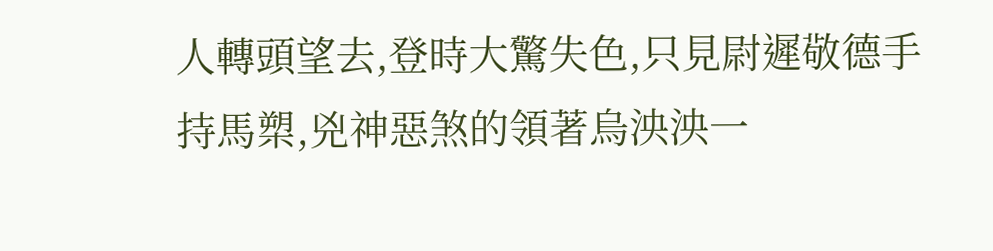人轉頭望去,登時大驚失色,只見尉遲敬德手持馬槊,兇神惡煞的領著烏泱泱一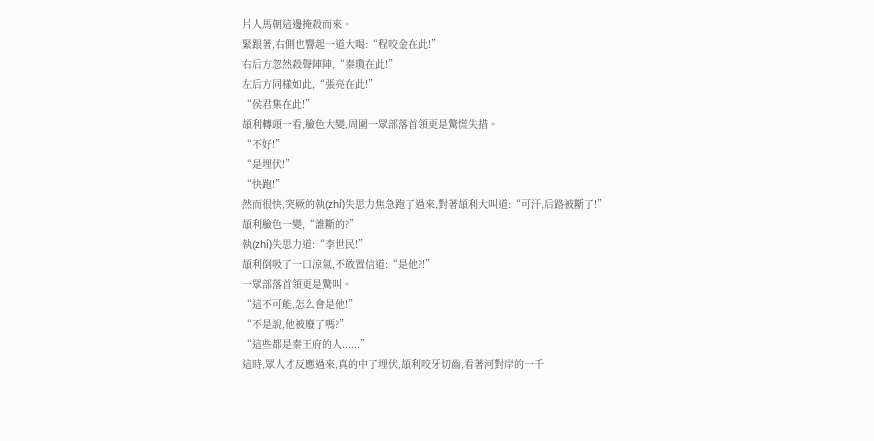片人馬朝這邊掩殺而來。
緊跟著,右側也響起一道大喝:“程咬金在此!”
右后方忽然殺聲陣陣,“秦瓊在此!”
左后方同樣如此,“張亮在此!”
“侯君集在此!”
頡利轉頭一看,臉色大變,周圍一眾部落首領更是驚慌失措。
“不好!”
“是埋伏!”
“快跑!”
然而很快,突厥的執(zhí)失思力焦急跑了過來,對著頡利大叫道:“可汗,后路被斷了!”
頡利臉色一變,“誰斷的?”
執(zhí)失思力道:“李世民!”
頡利倒吸了一口涼氣,不敢置信道:“是他?!”
一眾部落首領更是驚叫。
“這不可能,怎么會是他!”
“不是說,他被廢了嗎?”
“這些都是秦王府的人......”
這時,眾人才反應過來,真的中了埋伏,頡利咬牙切齒,看著河對岸的一千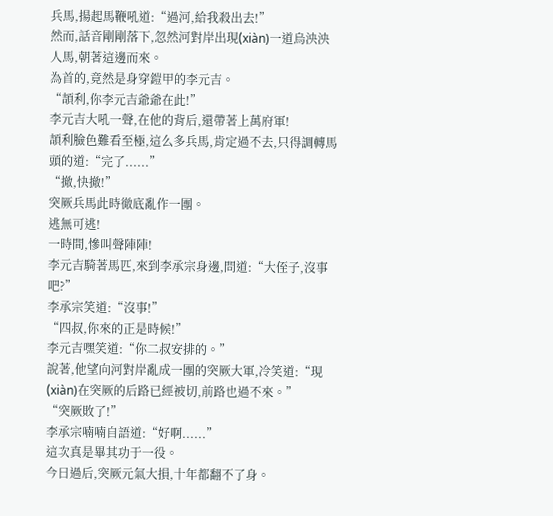兵馬,揚起馬鞭吼道:“過河,給我殺出去!”
然而,話音剛剛落下,忽然河對岸出現(xiàn)一道烏泱泱人馬,朝著這邊而來。
為首的,竟然是身穿鎧甲的李元吉。
“頡利,你李元吉爺爺在此!”
李元吉大吼一聲,在他的背后,還帶著上萬府軍!
頡利臉色難看至極,這么多兵馬,肯定過不去,只得調轉馬頭的道:“完了......”
“撤,快撤!”
突厥兵馬此時徹底亂作一團。
逃無可逃!
一時間,慘叫聲陣陣!
李元吉騎著馬匹,來到李承宗身邊,問道:“大侄子,沒事吧?”
李承宗笑道:“沒事!”
“四叔,你來的正是時候!”
李元吉嘿笑道:“你二叔安排的。”
說著,他望向河對岸亂成一團的突厥大軍,冷笑道:“現(xiàn)在突厥的后路已經被切,前路也過不來。”
“突厥敗了!”
李承宗喃喃自語道:“好啊......”
這次真是畢其功于一役。
今日過后,突厥元氣大損,十年都翻不了身。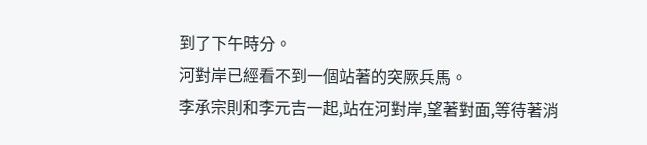到了下午時分。
河對岸已經看不到一個站著的突厥兵馬。
李承宗則和李元吉一起,站在河對岸,望著對面,等待著消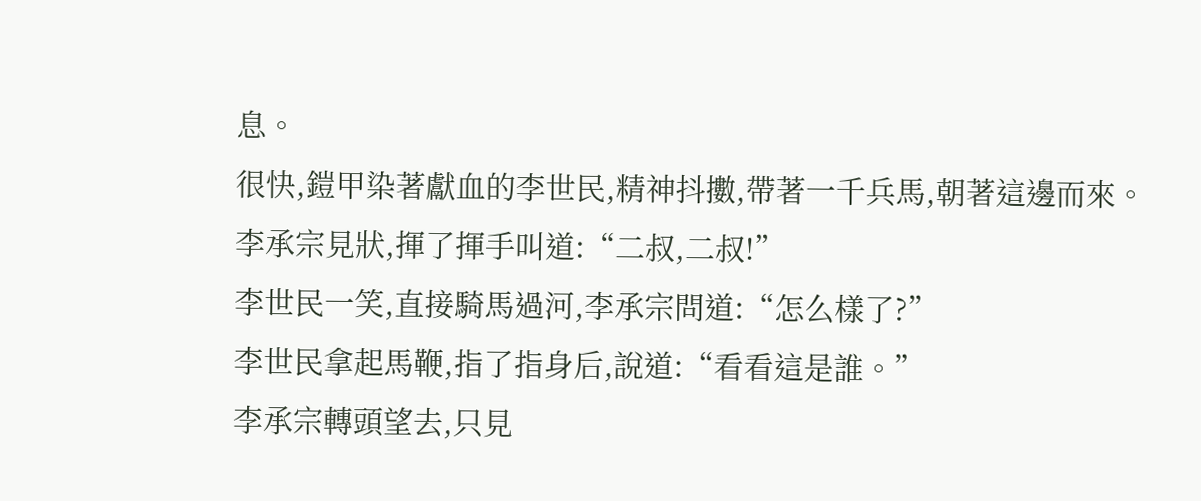息。
很快,鎧甲染著獻血的李世民,精神抖擻,帶著一千兵馬,朝著這邊而來。
李承宗見狀,揮了揮手叫道:“二叔,二叔!”
李世民一笑,直接騎馬過河,李承宗問道:“怎么樣了?”
李世民拿起馬鞭,指了指身后,說道:“看看這是誰。”
李承宗轉頭望去,只見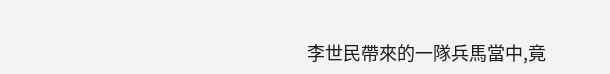李世民帶來的一隊兵馬當中,竟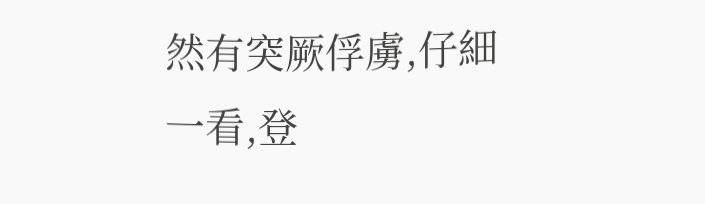然有突厥俘虜,仔細一看,登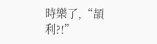時樂了,“頡利?!”